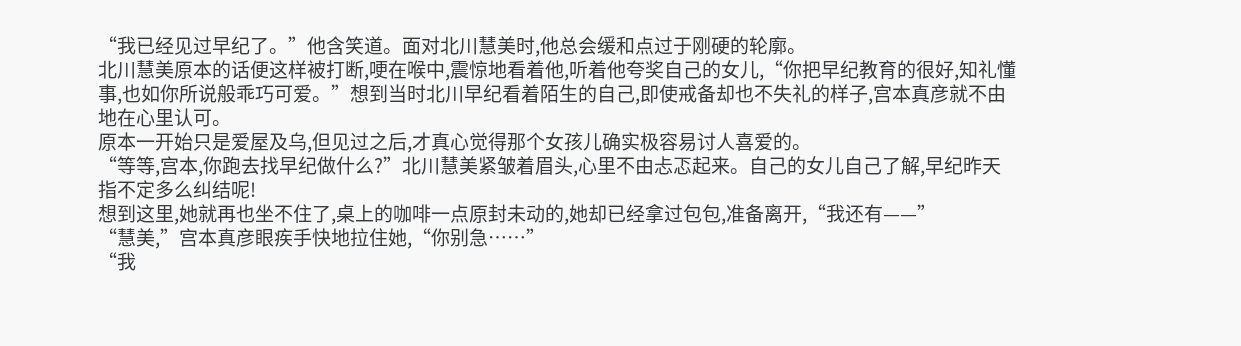“我已经见过早纪了。”他含笑道。面对北川慧美时,他总会缓和点过于刚硬的轮廓。
北川慧美原本的话便这样被打断,哽在喉中,震惊地看着他,听着他夸奖自己的女儿,“你把早纪教育的很好,知礼懂事,也如你所说般乖巧可爱。”想到当时北川早纪看着陌生的自己,即使戒备却也不失礼的样子,宫本真彦就不由地在心里认可。
原本一开始只是爱屋及乌,但见过之后,才真心觉得那个女孩儿确实极容易讨人喜爱的。
“等等,宫本,你跑去找早纪做什么?”北川慧美紧皱着眉头,心里不由忐忑起来。自己的女儿自己了解,早纪昨天指不定多么纠结呢!
想到这里,她就再也坐不住了,桌上的咖啡一点原封未动的,她却已经拿过包包,准备离开,“我还有——”
“慧美,”宫本真彦眼疾手快地拉住她,“你别急……”
“我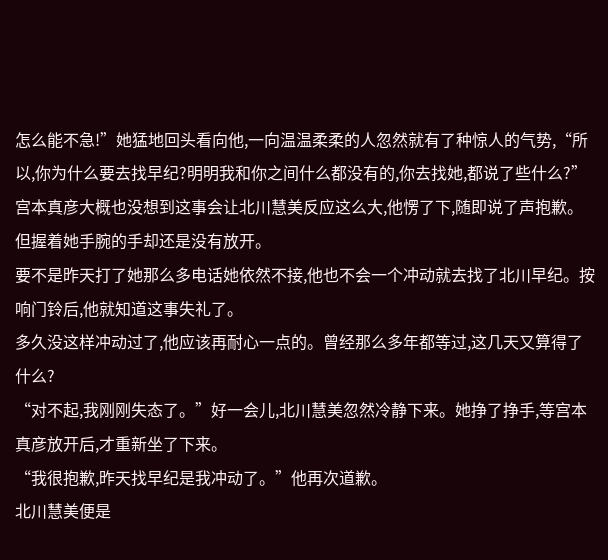怎么能不急!”她猛地回头看向他,一向温温柔柔的人忽然就有了种惊人的气势,“所以,你为什么要去找早纪?明明我和你之间什么都没有的,你去找她,都说了些什么?”
宫本真彦大概也没想到这事会让北川慧美反应这么大,他愣了下,随即说了声抱歉。但握着她手腕的手却还是没有放开。
要不是昨天打了她那么多电话她依然不接,他也不会一个冲动就去找了北川早纪。按响门铃后,他就知道这事失礼了。
多久没这样冲动过了,他应该再耐心一点的。曾经那么多年都等过,这几天又算得了什么?
“对不起,我刚刚失态了。”好一会儿,北川慧美忽然冷静下来。她挣了挣手,等宫本真彦放开后,才重新坐了下来。
“我很抱歉,昨天找早纪是我冲动了。”他再次道歉。
北川慧美便是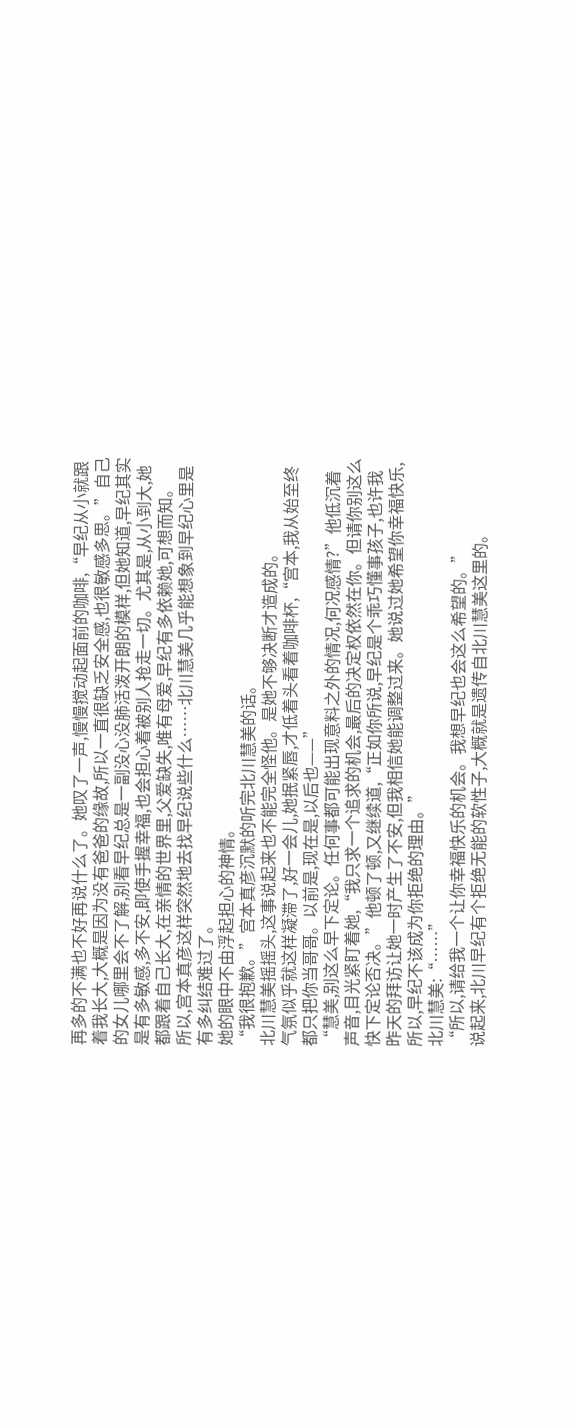再多的不满也不好再说什么了。她叹了一声,慢慢搅动起面前的咖啡,“早纪从小就跟着我长大,大概是因为没有爸爸的缘故,所以一直很缺乏安全感,也很敏感多思。”自己的女儿哪里会不了解,别看早纪总是一副没心没肺活泼开朗的模样,但她知道,早纪其实是有多敏感,多不安,即使手握幸福,也会担心着被别人抢走一切。尤其是,从小到大,她都跟着自己长大,在亲情的世界里,父爱缺失,唯有母爱,早纪有多依赖她,可想而知。
所以,宫本真彦这样突然地去找早纪说些什么……北川慧美几乎能想象到早纪心里是有多纠结难过了。
她的眼中不由浮起担心的神情。
“我很抱歉。”宫本真彦沉默的听完北川慧美的话。
北川慧美摇摇头,这事说起来也不能完全怪他。是她不够决断才造成的。
气氛似乎就这样凝滞了,好一会儿,她抿紧唇,才低着头看着咖啡杯,“宫本,我从始至终都只把你当哥哥。以前是,现在是,以后也——”
“慧美,别这么早下定论。任何事都可能出现意料之外的情况,何况感情?”他低沉着声音,目光紧盯着她,“我只求一个追求的机会,最后的决定权依然在你。但请你别这么快下定论否决。”他顿了顿,又继续道,“正如你所说,早纪是个乖巧懂事孩子,也许我昨天的拜访让她一时产生了不安,但我相信她能调整过来。她说过她希望你幸福快乐,所以,早纪不该成为你拒绝的理由。”
北川慧美:“……”
“所以,请给我一个让你幸福快乐的机会。我想早纪也会这么希望的。”
说起来,北川早纪有个拒绝无能的软性子,大概就是遗传自北川慧美这里的。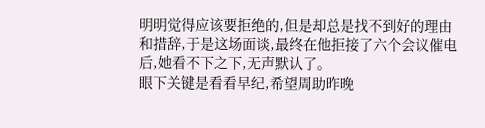明明觉得应该要拒绝的,但是却总是找不到好的理由和措辞,于是这场面谈,最终在他拒接了六个会议催电后,她看不下之下,无声默认了。
眼下关键是看看早纪,希望周助昨晚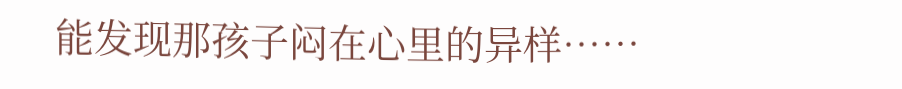能发现那孩子闷在心里的异样……